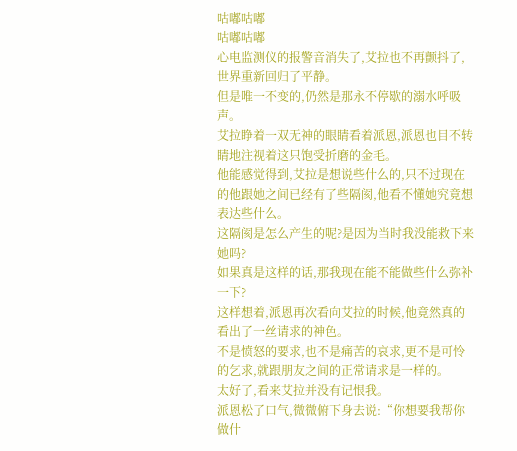咕嘟咕嘟
咕嘟咕嘟
心电监测仪的报警音消失了,艾拉也不再颤抖了,世界重新回归了平静。
但是唯一不变的,仍然是那永不停歇的溺水呼吸声。
艾拉睁着一双无神的眼睛看着派恩,派恩也目不转睛地注视着这只饱受折磨的金毛。
他能感觉得到,艾拉是想说些什么的,只不过现在的他跟她之间已经有了些隔阂,他看不懂她究竟想表达些什么。
这隔阂是怎么产生的呢?是因为当时我没能救下来她吗?
如果真是这样的话,那我现在能不能做些什么弥补一下?
这样想着,派恩再次看向艾拉的时候,他竟然真的看出了一丝请求的神色。
不是愤怒的要求,也不是痛苦的哀求,更不是可怜的乞求,就跟朋友之间的正常请求是一样的。
太好了,看来艾拉并没有记恨我。
派恩松了口气,微微俯下身去说:“你想要我帮你做什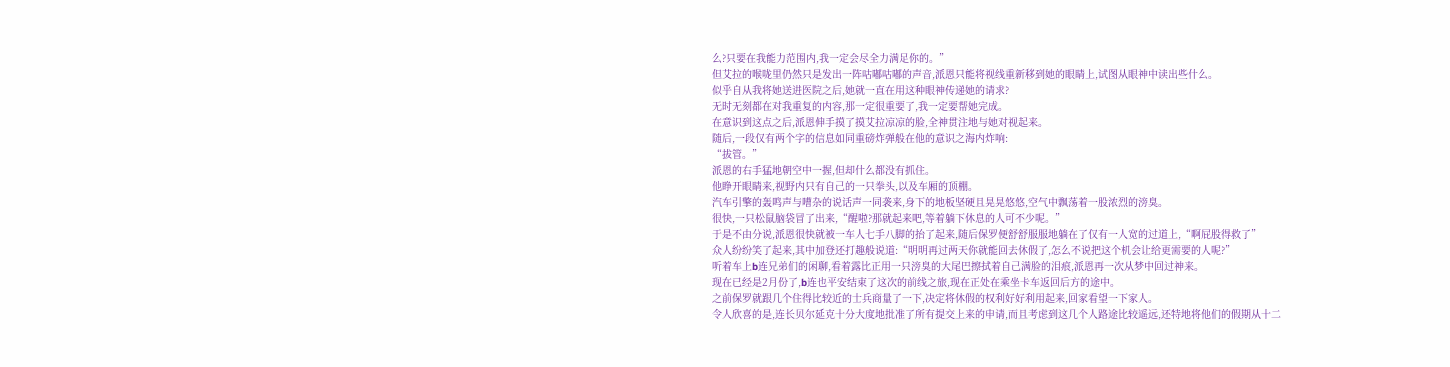么?只要在我能力范围内,我一定会尽全力满足你的。”
但艾拉的喉咙里仍然只是发出一阵咕嘟咕嘟的声音,派恩只能将视线重新移到她的眼睛上,试图从眼神中读出些什么。
似乎自从我将她送进医院之后,她就一直在用这种眼神传递她的请求?
无时无刻都在对我重复的内容,那一定很重要了,我一定要帮她完成。
在意识到这点之后,派恩伸手摸了摸艾拉凉凉的脸,全神贯注地与她对视起来。
随后,一段仅有两个字的信息如同重磅炸弹般在他的意识之海内炸响:
“拔管。”
派恩的右手猛地朝空中一握,但却什么都没有抓住。
他睁开眼睛来,视野内只有自己的一只拳头,以及车厢的顶棚。
汽车引擎的轰鸣声与嘈杂的说话声一同袭来,身下的地板坚硬且晃晃悠悠,空气中飘荡着一股浓烈的滂臭。
很快,一只松鼠脑袋冒了出来,“醒啦?那就起来吧,等着躺下休息的人可不少呢。”
于是不由分说,派恩很快就被一车人七手八脚的抬了起来,随后保罗便舒舒服服地躺在了仅有一人宽的过道上,“啊屁股得救了”
众人纷纷笑了起来,其中加登还打趣般说道:“明明再过两天你就能回去休假了,怎么不说把这个机会让给更需要的人呢?”
听着车上b连兄弟们的闲聊,看着露比正用一只滂臭的大尾巴擦拭着自己满脸的泪痕,派恩再一次从梦中回过神来。
现在已经是2月份了,b连也平安结束了这次的前线之旅,现在正处在乘坐卡车返回后方的途中。
之前保罗就跟几个住得比较近的士兵商量了一下,决定将休假的权利好好利用起来,回家看望一下家人。
令人欣喜的是,连长贝尔延克十分大度地批准了所有提交上来的申请,而且考虑到这几个人路途比较遥远,还特地将他们的假期从十二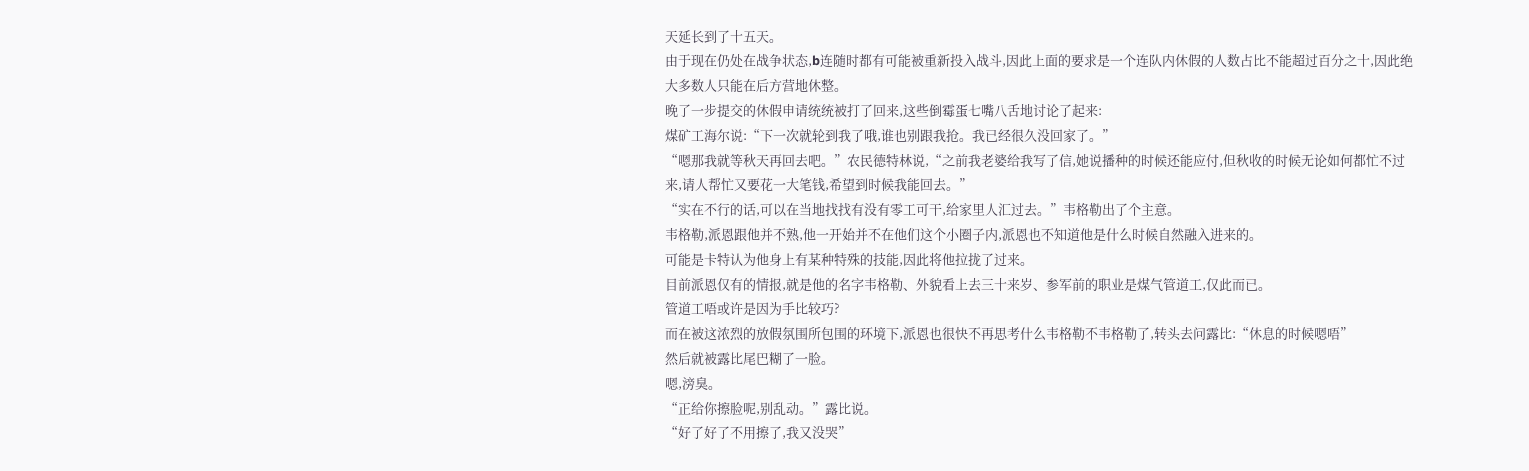天延长到了十五天。
由于现在仍处在战争状态,b连随时都有可能被重新投入战斗,因此上面的要求是一个连队内休假的人数占比不能超过百分之十,因此绝大多数人只能在后方营地休整。
晚了一步提交的休假申请统统被打了回来,这些倒霉蛋七嘴八舌地讨论了起来:
煤矿工海尔说:“下一次就轮到我了哦,谁也别跟我抢。我已经很久没回家了。”
“嗯那我就等秋天再回去吧。”农民德特林说,“之前我老婆给我写了信,她说播种的时候还能应付,但秋收的时候无论如何都忙不过来,请人帮忙又要花一大笔钱,希望到时候我能回去。”
“实在不行的话,可以在当地找找有没有零工可干,给家里人汇过去。”韦格勒出了个主意。
韦格勒,派恩跟他并不熟,他一开始并不在他们这个小圈子内,派恩也不知道他是什么时候自然融入进来的。
可能是卡特认为他身上有某种特殊的技能,因此将他拉拢了过来。
目前派恩仅有的情报,就是他的名字韦格勒、外貌看上去三十来岁、参军前的职业是煤气管道工,仅此而已。
管道工唔或许是因为手比较巧?
而在被这浓烈的放假氛围所包围的环境下,派恩也很快不再思考什么韦格勒不韦格勒了,转头去问露比:“休息的时候嗯唔”
然后就被露比尾巴糊了一脸。
嗯,滂臭。
“正给你擦脸呢,别乱动。”露比说。
“好了好了不用擦了,我又没哭”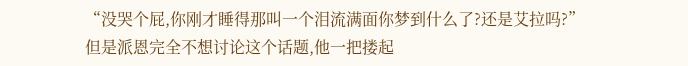“没哭个屁,你刚才睡得那叫一个泪流满面你梦到什么了?还是艾拉吗?”
但是派恩完全不想讨论这个话题,他一把搂起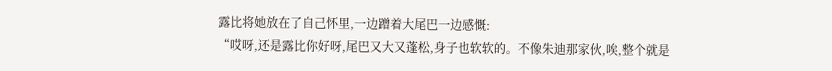露比将她放在了自己怀里,一边蹭着大尾巴一边感慨:
“哎呀,还是露比你好呀,尾巴又大又蓬松,身子也软软的。不像朱迪那家伙,唉,整个就是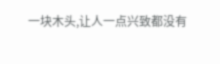一块木头,让人一点兴致都没有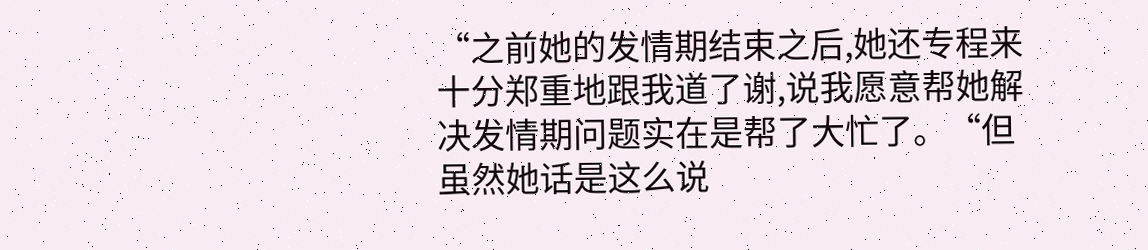“之前她的发情期结束之后,她还专程来十分郑重地跟我道了谢,说我愿意帮她解决发情期问题实在是帮了大忙了。“但虽然她话是这么说